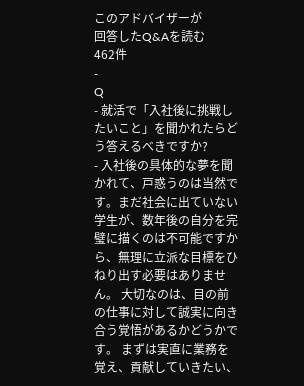このアドバイザーが
回答したQ&Aを読む
462件
-
Q
- 就活で「入社後に挑戦したいこと」を聞かれたらどう答えるべきですか?
- 入社後の具体的な夢を聞かれて、戸惑うのは当然です。まだ社会に出ていない学生が、数年後の自分を完璧に描くのは不可能ですから、無理に立派な目標をひねり出す必要はありません。 大切なのは、目の前の仕事に対して誠実に向き合う覚悟があるかどうかです。 まずは実直に業務を覚え、貢献していきたい、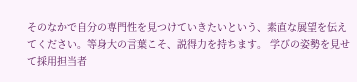そのなかで自分の専門性を見つけていきたいという、素直な展望を伝えてください。等身大の言葉こそ、説得力を持ちます。 学びの姿勢を見せて採用担当者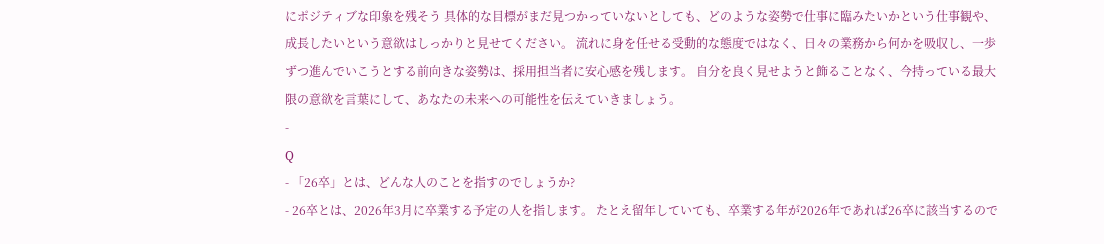にポジティブな印象を残そう 具体的な目標がまだ見つかっていないとしても、どのような姿勢で仕事に臨みたいかという仕事観や、成長したいという意欲はしっかりと見せてください。 流れに身を任せる受動的な態度ではなく、日々の業務から何かを吸収し、一歩ずつ進んでいこうとする前向きな姿勢は、採用担当者に安心感を残します。 自分を良く見せようと飾ることなく、今持っている最大限の意欲を言葉にして、あなたの未来への可能性を伝えていきましょう。
-
Q
- 「26卒」とは、どんな人のことを指すのでしょうか?
- 26卒とは、2026年3月に卒業する予定の人を指します。 たとえ留年していても、卒業する年が2026年であれば26卒に該当するので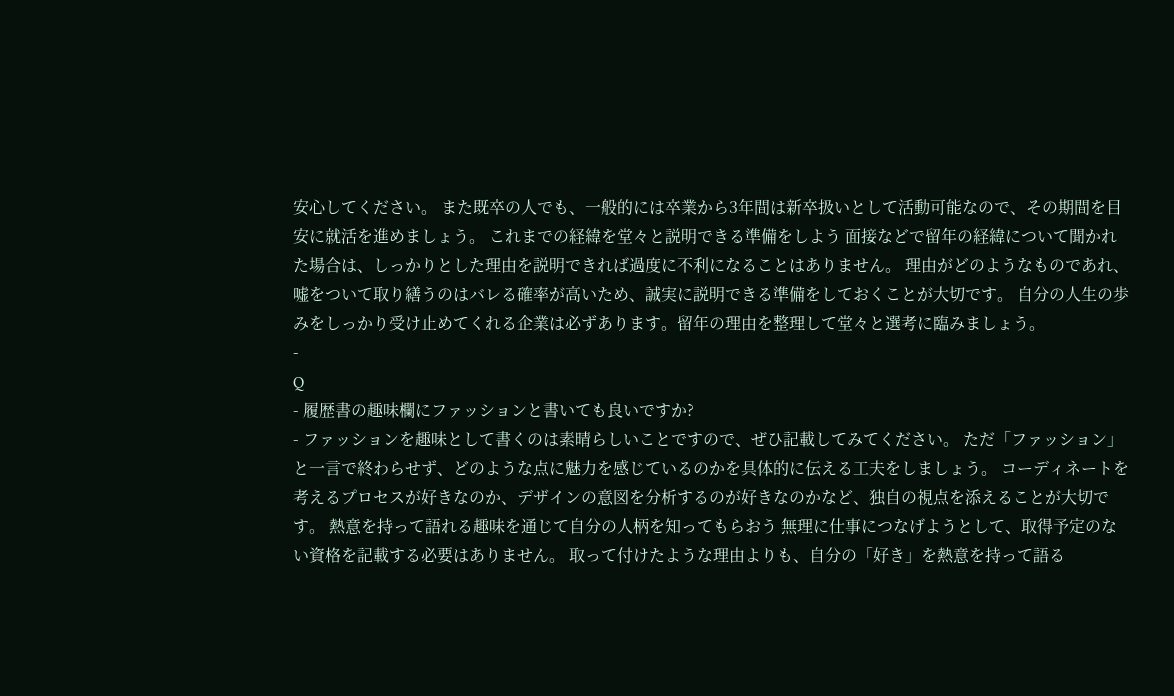安心してください。 また既卒の人でも、一般的には卒業から3年間は新卒扱いとして活動可能なので、その期間を目安に就活を進めましょう。 これまでの経緯を堂々と説明できる準備をしよう 面接などで留年の経緯について聞かれた場合は、しっかりとした理由を説明できれば過度に不利になることはありません。 理由がどのようなものであれ、嘘をついて取り繕うのはバレる確率が高いため、誠実に説明できる準備をしておくことが大切です。 自分の人生の歩みをしっかり受け止めてくれる企業は必ずあります。留年の理由を整理して堂々と選考に臨みましょう。
-
Q
- 履歴書の趣味欄にファッションと書いても良いですか?
- ファッションを趣味として書くのは素晴らしいことですので、ぜひ記載してみてください。 ただ「ファッション」と一言で終わらせず、どのような点に魅力を感じているのかを具体的に伝える工夫をしましょう。 コーディネートを考えるプロセスが好きなのか、デザインの意図を分析するのが好きなのかなど、独自の視点を添えることが大切です。 熱意を持って語れる趣味を通じて自分の人柄を知ってもらおう 無理に仕事につなげようとして、取得予定のない資格を記載する必要はありません。 取って付けたような理由よりも、自分の「好き」を熱意を持って語る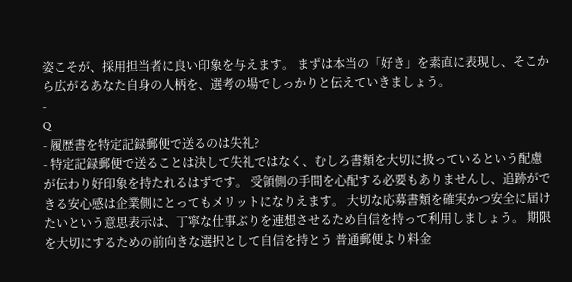姿こそが、採用担当者に良い印象を与えます。 まずは本当の「好き」を素直に表現し、そこから広がるあなた自身の人柄を、選考の場でしっかりと伝えていきましょう。
-
Q
- 履歴書を特定記録郵便で送るのは失礼?
- 特定記録郵便で送ることは決して失礼ではなく、むしろ書類を大切に扱っているという配慮が伝わり好印象を持たれるはずです。 受領側の手間を心配する必要もありませんし、追跡ができる安心感は企業側にとってもメリットになりえます。 大切な応募書類を確実かつ安全に届けたいという意思表示は、丁寧な仕事ぶりを連想させるため自信を持って利用しましょう。 期限を大切にするための前向きな選択として自信を持とう 普通郵便より料金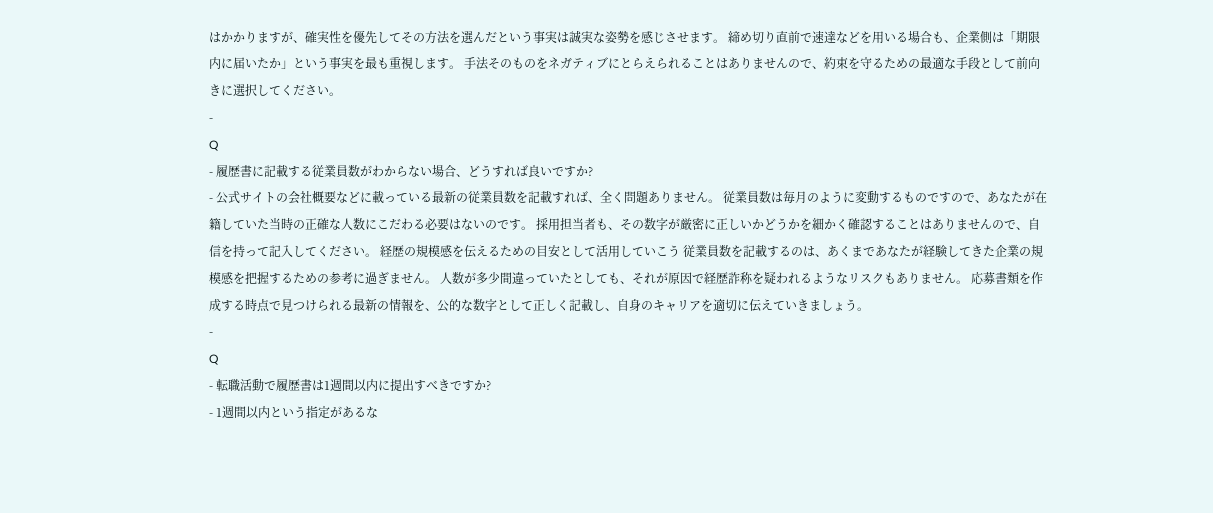はかかりますが、確実性を優先してその方法を選んだという事実は誠実な姿勢を感じさせます。 締め切り直前で速達などを用いる場合も、企業側は「期限内に届いたか」という事実を最も重視します。 手法そのものをネガティブにとらえられることはありませんので、約束を守るための最適な手段として前向きに選択してください。
-
Q
- 履歴書に記載する従業員数がわからない場合、どうすれば良いですか?
- 公式サイトの会社概要などに載っている最新の従業員数を記載すれば、全く問題ありません。 従業員数は毎月のように変動するものですので、あなたが在籍していた当時の正確な人数にこだわる必要はないのです。 採用担当者も、その数字が厳密に正しいかどうかを細かく確認することはありませんので、自信を持って記入してください。 経歴の規模感を伝えるための目安として活用していこう 従業員数を記載するのは、あくまであなたが経験してきた企業の規模感を把握するための参考に過ぎません。 人数が多少間違っていたとしても、それが原因で経歴詐称を疑われるようなリスクもありません。 応募書類を作成する時点で見つけられる最新の情報を、公的な数字として正しく記載し、自身のキャリアを適切に伝えていきましょう。
-
Q
- 転職活動で履歴書は1週間以内に提出すべきですか?
- 1週間以内という指定があるな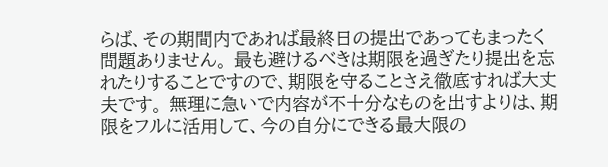らば、その期間内であれば最終日の提出であってもまったく問題ありません。 最も避けるべきは期限を過ぎたり提出を忘れたりすることですので、期限を守ることさえ徹底すれば大丈夫です。 無理に急いで内容が不十分なものを出すよりは、期限をフルに活用して、今の自分にできる最大限の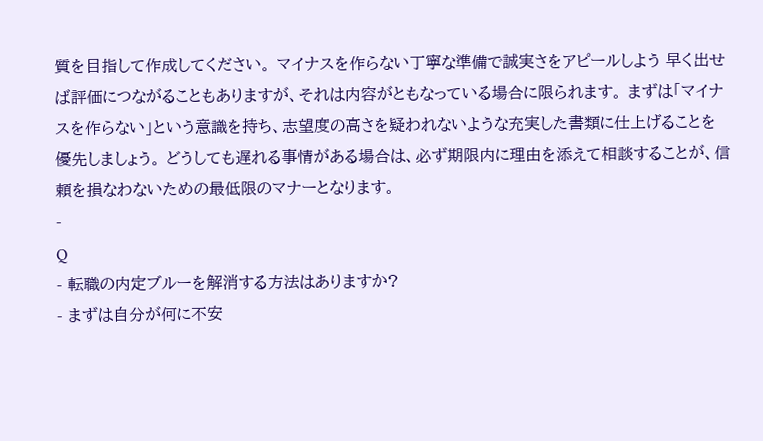質を目指して作成してください。 マイナスを作らない丁寧な準備で誠実さをアピールしよう 早く出せば評価につながることもありますが、それは内容がともなっている場合に限られます。 まずは「マイナスを作らない」という意識を持ち、志望度の高さを疑われないような充実した書類に仕上げることを優先しましょう。 どうしても遅れる事情がある場合は、必ず期限内に理由を添えて相談することが、信頼を損なわないための最低限のマナーとなります。
-
Q
- 転職の内定ブルーを解消する方法はありますか?
- まずは自分が何に不安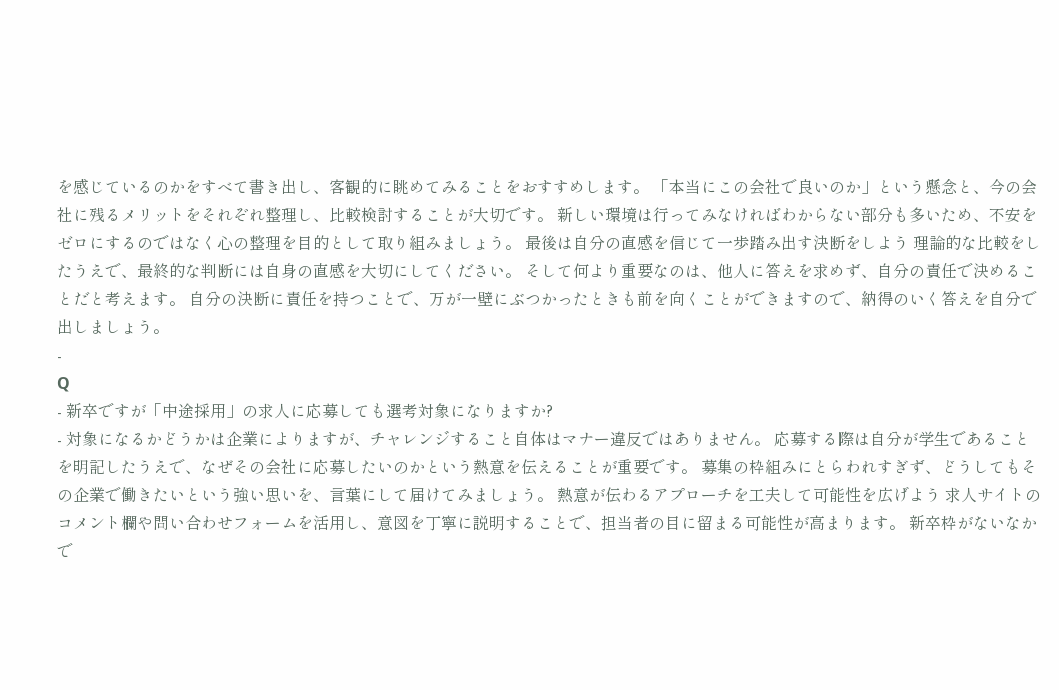を感じているのかをすべて書き出し、客観的に眺めてみることをおすすめします。 「本当にこの会社で良いのか」という懸念と、今の会社に残るメリットをそれぞれ整理し、比較検討することが大切です。 新しい環境は行ってみなければわからない部分も多いため、不安をゼロにするのではなく心の整理を目的として取り組みましょう。 最後は自分の直感を信じて一歩踏み出す決断をしよう 理論的な比較をしたうえで、最終的な判断には自身の直感を大切にしてください。 そして何より重要なのは、他人に答えを求めず、自分の責任で決めることだと考えます。 自分の決断に責任を持つことで、万が一壁にぶつかったときも前を向くことができますので、納得のいく答えを自分で出しましょう。
-
Q
- 新卒ですが「中途採用」の求人に応募しても選考対象になりますか?
- 対象になるかどうかは企業によりますが、チャレンジすること自体はマナー違反ではありません。 応募する際は自分が学生であることを明記したうえで、なぜその会社に応募したいのかという熱意を伝えることが重要です。 募集の枠組みにとらわれすぎず、どうしてもその企業で働きたいという強い思いを、言葉にして届けてみましょう。 熱意が伝わるアプローチを工夫して可能性を広げよう 求人サイトのコメント欄や問い合わせフォームを活用し、意図を丁寧に説明することで、担当者の目に留まる可能性が高まります。 新卒枠がないなかで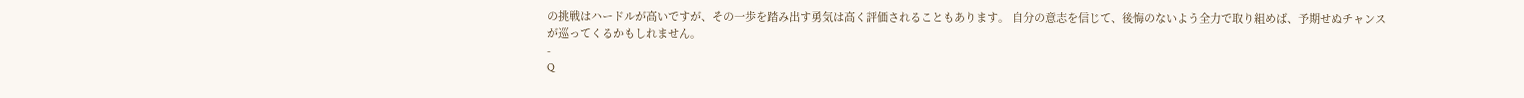の挑戦はハードルが高いですが、その一歩を踏み出す勇気は高く評価されることもあります。 自分の意志を信じて、後悔のないよう全力で取り組めば、予期せぬチャンスが巡ってくるかもしれません。
-
Q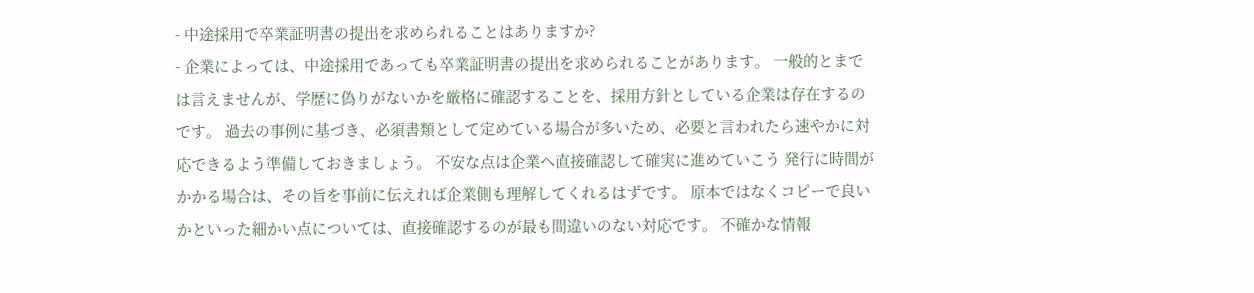- 中途採用で卒業証明書の提出を求められることはありますか?
- 企業によっては、中途採用であっても卒業証明書の提出を求められることがあります。 一般的とまでは言えませんが、学歴に偽りがないかを厳格に確認することを、採用方針としている企業は存在するのです。 過去の事例に基づき、必須書類として定めている場合が多いため、必要と言われたら速やかに対応できるよう準備しておきましょう。 不安な点は企業へ直接確認して確実に進めていこう 発行に時間がかかる場合は、その旨を事前に伝えれば企業側も理解してくれるはずです。 原本ではなくコピーで良いかといった細かい点については、直接確認するのが最も間違いのない対応です。 不確かな情報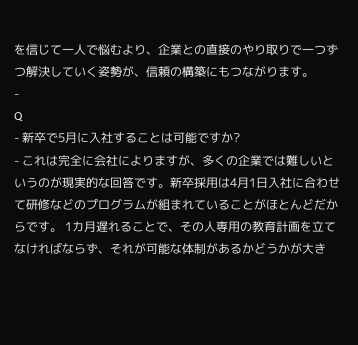を信じて一人で悩むより、企業との直接のやり取りで一つずつ解決していく姿勢が、信頼の構築にもつながります。
-
Q
- 新卒で5月に入社することは可能ですか?
- これは完全に会社によりますが、多くの企業では難しいというのが現実的な回答です。新卒採用は4月1日入社に合わせて研修などのプログラムが組まれていることがほとんどだからです。 1カ月遅れることで、その人専用の教育計画を立てなければならず、それが可能な体制があるかどうかが大き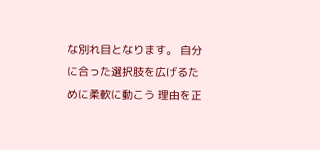な別れ目となります。 自分に合った選択肢を広げるために柔軟に動こう 理由を正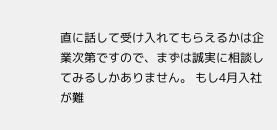直に話して受け入れてもらえるかは企業次第ですので、まずは誠実に相談してみるしかありません。 もし4月入社が難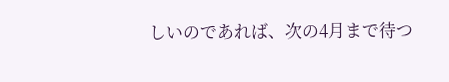しいのであれば、次の4月まで待つ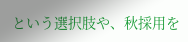という選択肢や、秋採用を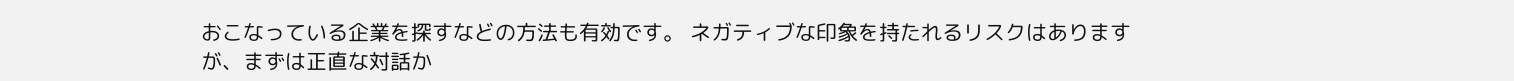おこなっている企業を探すなどの方法も有効です。 ネガティブな印象を持たれるリスクはありますが、まずは正直な対話か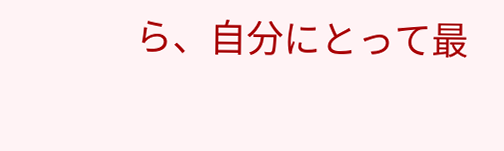ら、自分にとって最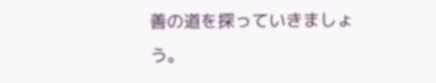善の道を探っていきましょう。